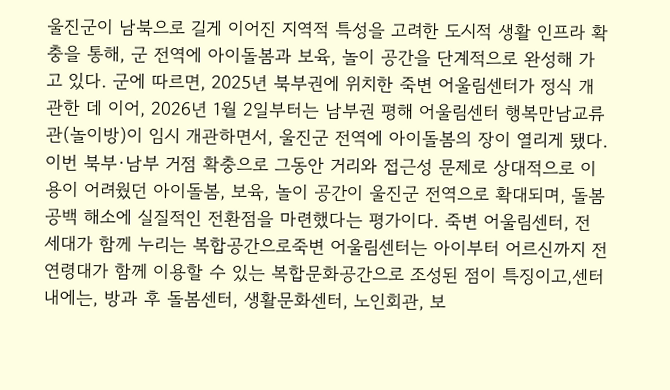울진군이 남북으로 길게 이어진 지역적 특성을 고려한 도시적 생활 인프라 확충을 통해, 군 전역에 아이돌봄과 보육, 놀이 공간을 단계적으로 완성해 가고 있다. 군에 따르면, 2025년 북부권에 위치한 죽변 어울림센터가 정식 개관한 데 이어, 2026년 1월 2일부터는 남부권 평해 어울림센터 행복만남교류관(놀이방)이 임시 개관하면서, 울진군 전역에 아이돌봄의 장이 열리게 됐다. 이번 북부·남부 거점 확충으로 그동안 거리와 접근성 문제로 상대적으로 이용이 어려웠던 아이돌봄, 보육, 놀이 공간이 울진군 전역으로 확대되며, 돌봄 공백 해소에 실질적인 전환점을 마련했다는 평가이다. 죽변 어울림센터, 전 세대가 함께 누리는 복합공간으로죽변 어울림센터는 아이부터 어르신까지 전 연령대가 함께 이용할 수 있는 복합문화공간으로 조성된 점이 특징이고,센터 내에는, 방과 후 돌봄센터, 생활문화센터, 노인회관, 보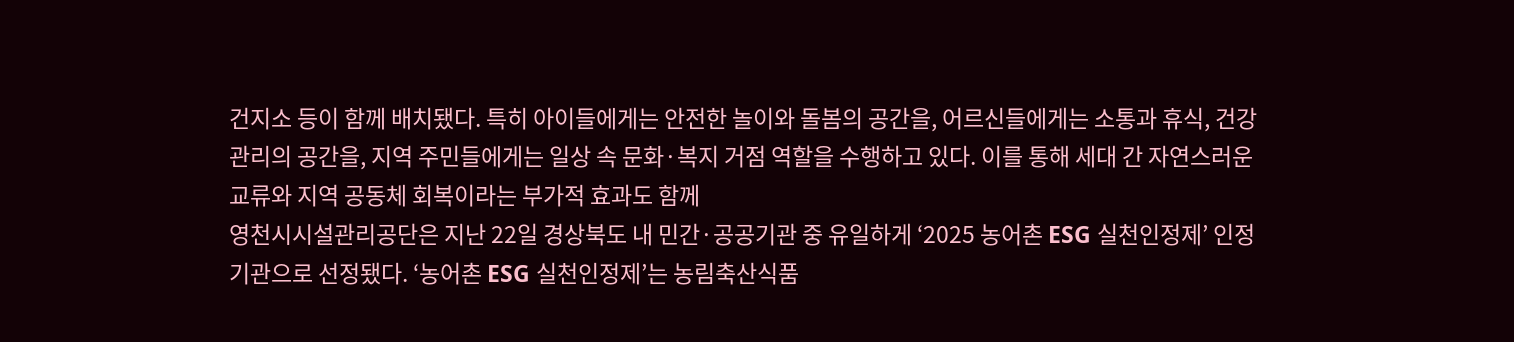건지소 등이 함께 배치됐다. 특히 아이들에게는 안전한 놀이와 돌봄의 공간을, 어르신들에게는 소통과 휴식, 건강 관리의 공간을, 지역 주민들에게는 일상 속 문화·복지 거점 역할을 수행하고 있다. 이를 통해 세대 간 자연스러운 교류와 지역 공동체 회복이라는 부가적 효과도 함께
영천시시설관리공단은 지난 22일 경상북도 내 민간·공공기관 중 유일하게 ‘2025 농어촌 ESG 실천인정제’ 인정기관으로 선정됐다. ‘농어촌 ESG 실천인정제’는 농림축산식품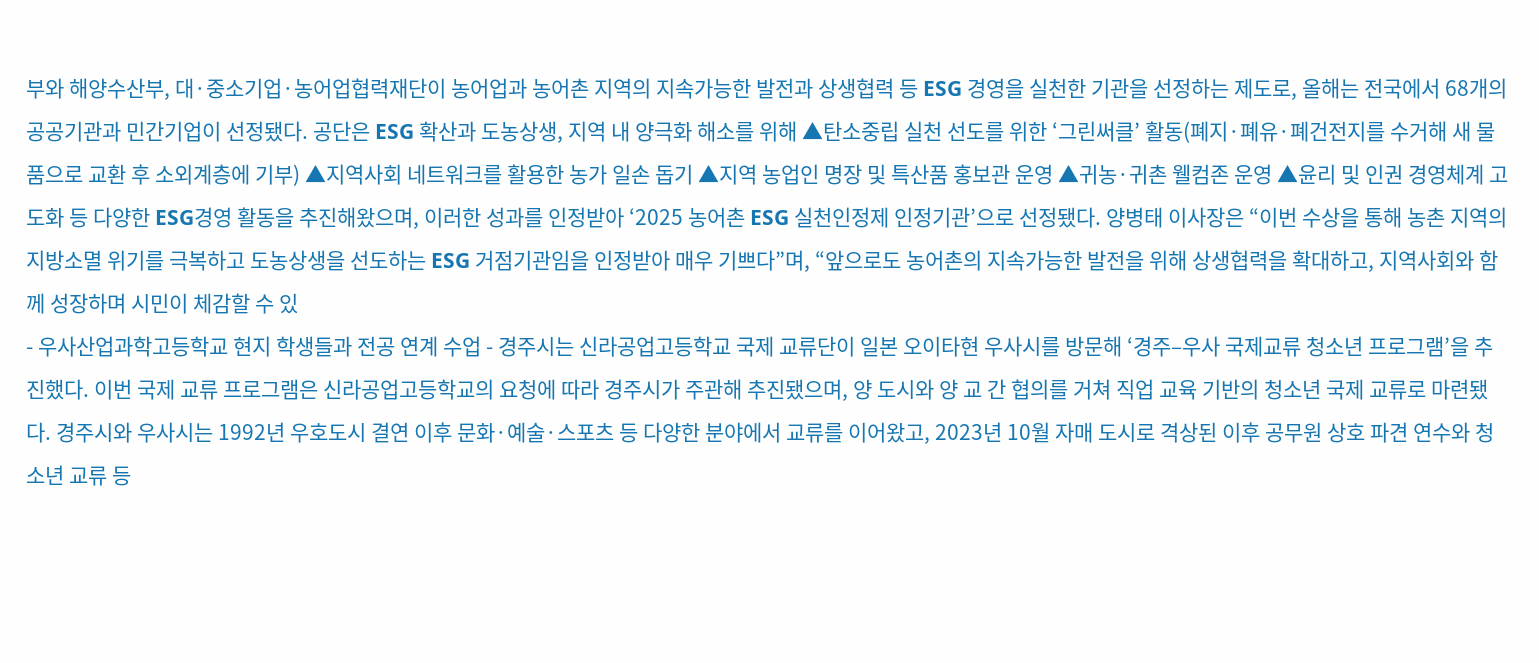부와 해양수산부, 대·중소기업·농어업협력재단이 농어업과 농어촌 지역의 지속가능한 발전과 상생협력 등 ESG 경영을 실천한 기관을 선정하는 제도로, 올해는 전국에서 68개의 공공기관과 민간기업이 선정됐다. 공단은 ESG 확산과 도농상생, 지역 내 양극화 해소를 위해 ▲탄소중립 실천 선도를 위한 ‘그린써클’ 활동(폐지·폐유·폐건전지를 수거해 새 물품으로 교환 후 소외계층에 기부) ▲지역사회 네트워크를 활용한 농가 일손 돕기 ▲지역 농업인 명장 및 특산품 홍보관 운영 ▲귀농·귀촌 웰컴존 운영 ▲윤리 및 인권 경영체계 고도화 등 다양한 ESG경영 활동을 추진해왔으며, 이러한 성과를 인정받아 ‘2025 농어촌 ESG 실천인정제 인정기관’으로 선정됐다. 양병태 이사장은 “이번 수상을 통해 농촌 지역의 지방소멸 위기를 극복하고 도농상생을 선도하는 ESG 거점기관임을 인정받아 매우 기쁘다”며, “앞으로도 농어촌의 지속가능한 발전을 위해 상생협력을 확대하고, 지역사회와 함께 성장하며 시민이 체감할 수 있
- 우사산업과학고등학교 현지 학생들과 전공 연계 수업 - 경주시는 신라공업고등학교 국제 교류단이 일본 오이타현 우사시를 방문해 ‘경주–우사 국제교류 청소년 프로그램’을 추진했다. 이번 국제 교류 프로그램은 신라공업고등학교의 요청에 따라 경주시가 주관해 추진됐으며, 양 도시와 양 교 간 협의를 거쳐 직업 교육 기반의 청소년 국제 교류로 마련됐다. 경주시와 우사시는 1992년 우호도시 결연 이후 문화·예술·스포츠 등 다양한 분야에서 교류를 이어왔고, 2023년 10월 자매 도시로 격상된 이후 공무원 상호 파견 연수와 청소년 교류 등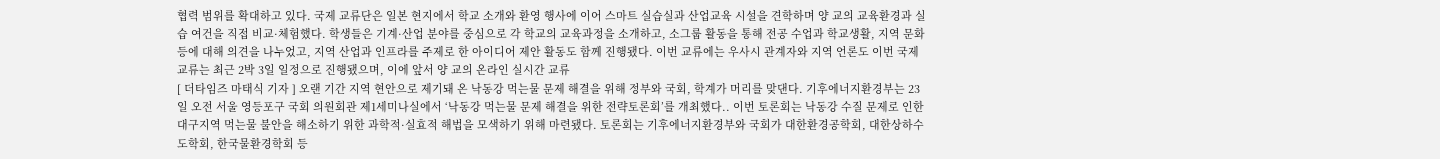협력 범위를 확대하고 있다. 국제 교류단은 일본 현지에서 학교 소개와 환영 행사에 이어 스마트 실습실과 산업교육 시설을 견학하며 양 교의 교육환경과 실습 여건을 직접 비교·체험했다. 학생들은 기계·산업 분야를 중심으로 각 학교의 교육과정을 소개하고, 소그룹 활동을 통해 전공 수업과 학교생활, 지역 문화 등에 대해 의견을 나누었고, 지역 산업과 인프라를 주제로 한 아이디어 제안 활동도 함께 진행됐다. 이번 교류에는 우사시 관계자와 지역 언론도 이번 국제 교류는 최근 2박 3일 일정으로 진행됐으며, 이에 앞서 양 교의 온라인 실시간 교류
[ 더타임즈 마태식 기자 ] 오랜 기간 지역 현안으로 제기돼 온 낙동강 먹는물 문제 해결을 위해 정부와 국회, 학계가 머리를 맞댄다. 기후에너지환경부는 23일 오전 서울 영등포구 국회 의원회관 제1세미나실에서 ‘낙동강 먹는물 문제 해결을 위한 전략토론회’를 개최했다.. 이번 토론회는 낙동강 수질 문제로 인한 대구지역 먹는물 불안을 해소하기 위한 과학적·실효적 해법을 모색하기 위해 마련됐다. 토론회는 기후에너지환경부와 국회가 대한환경공학회, 대한상하수도학회, 한국물환경학회 등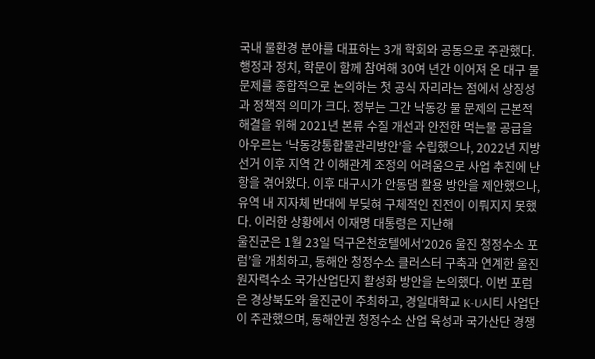국내 물환경 분야를 대표하는 3개 학회와 공동으로 주관했다. 행정과 정치, 학문이 함께 참여해 30여 년간 이어져 온 대구 물문제를 종합적으로 논의하는 첫 공식 자리라는 점에서 상징성과 정책적 의미가 크다. 정부는 그간 낙동강 물 문제의 근본적 해결을 위해 2021년 본류 수질 개선과 안전한 먹는물 공급을 아우르는 ‘낙동강통합물관리방안’을 수립했으나, 2022년 지방선거 이후 지역 간 이해관계 조정의 어려움으로 사업 추진에 난항을 겪어왔다. 이후 대구시가 안동댐 활용 방안을 제안했으나, 유역 내 지자체 반대에 부딪혀 구체적인 진전이 이뤄지지 못했다. 이러한 상황에서 이재명 대통령은 지난해
울진군은 1월 23일 덕구온천호텔에서‘2026 울진 청정수소 포럼’을 개최하고, 동해안 청정수소 클러스터 구축과 연계한 울진 원자력수소 국가산업단지 활성화 방안을 논의했다. 이번 포럼은 경상북도와 울진군이 주최하고, 경일대학교 K-U시티 사업단이 주관했으며, 동해안권 청정수소 산업 육성과 국가산단 경쟁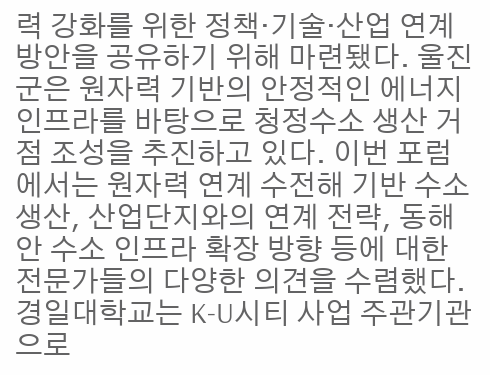력 강화를 위한 정책·기술·산업 연계 방안을 공유하기 위해 마련됐다. 울진군은 원자력 기반의 안정적인 에너지 인프라를 바탕으로 청정수소 생산 거점 조성을 추진하고 있다. 이번 포럼에서는 원자력 연계 수전해 기반 수소 생산, 산업단지와의 연계 전략, 동해안 수소 인프라 확장 방향 등에 대한 전문가들의 다양한 의견을 수렴했다. 경일대학교는 K-U시티 사업 주관기관으로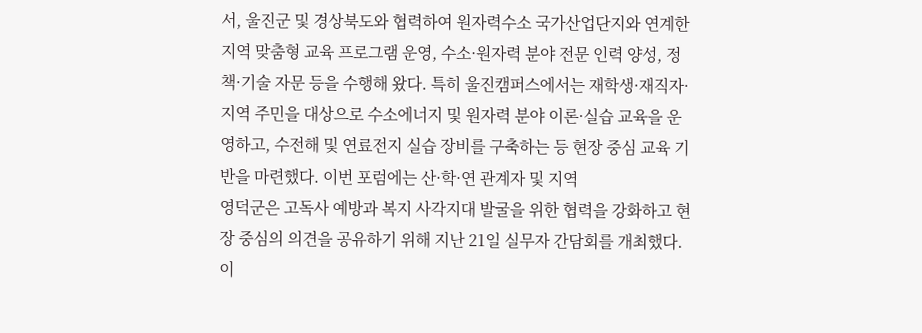서, 울진군 및 경상북도와 협력하여 원자력수소 국가산업단지와 연계한 지역 맞춤형 교육 프로그램 운영, 수소·원자력 분야 전문 인력 양성, 정책·기술 자문 등을 수행해 왔다. 특히 울진캠퍼스에서는 재학생·재직자·지역 주민을 대상으로 수소에너지 및 원자력 분야 이론·실습 교육을 운영하고, 수전해 및 연료전지 실습 장비를 구축하는 등 현장 중심 교육 기반을 마련했다. 이번 포럼에는 산·학·연 관계자 및 지역
영덕군은 고독사 예방과 복지 사각지대 발굴을 위한 협력을 강화하고 현장 중심의 의견을 공유하기 위해 지난 21일 실무자 간담회를 개최했다. 이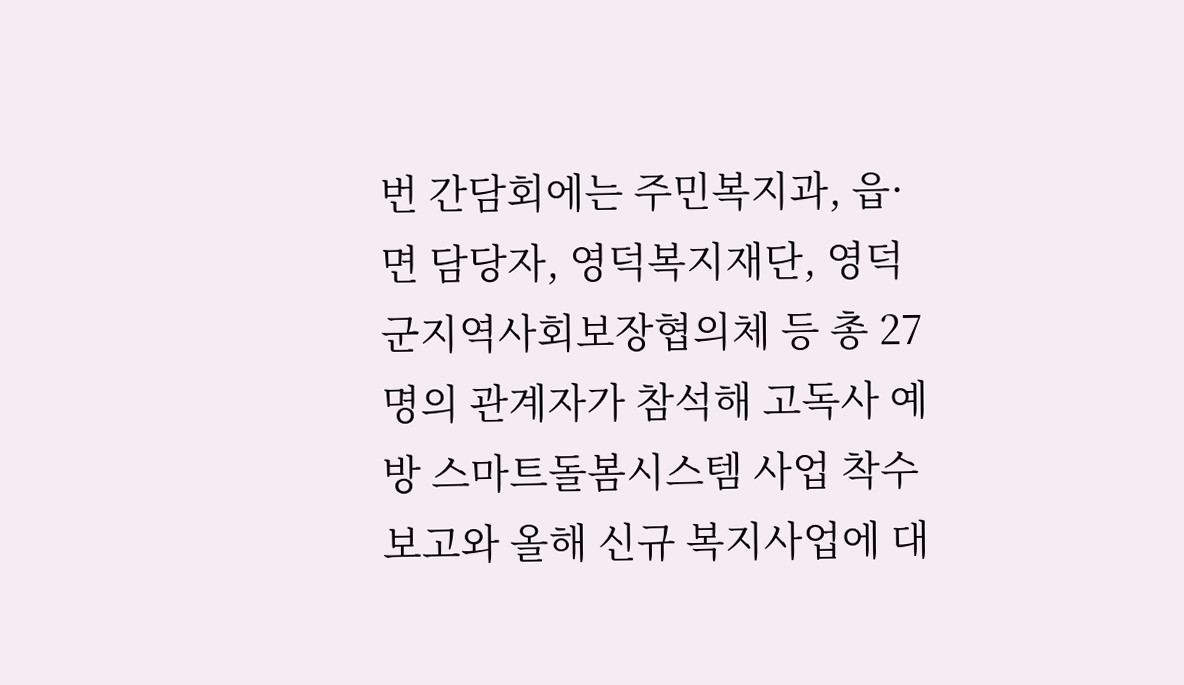번 간담회에는 주민복지과, 읍·면 담당자, 영덕복지재단, 영덕군지역사회보장협의체 등 총 27명의 관계자가 참석해 고독사 예방 스마트돌봄시스템 사업 착수 보고와 올해 신규 복지사업에 대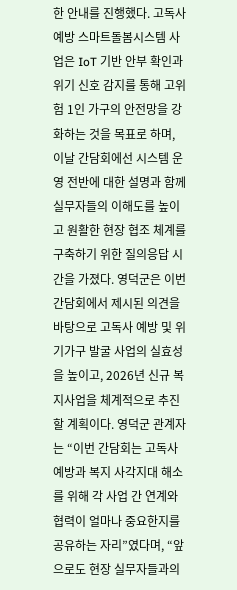한 안내를 진행했다. 고독사 예방 스마트돌봄시스템 사업은 IoT 기반 안부 확인과 위기 신호 감지를 통해 고위험 1인 가구의 안전망을 강화하는 것을 목표로 하며, 이날 간담회에선 시스템 운영 전반에 대한 설명과 함께 실무자들의 이해도를 높이고 원활한 현장 협조 체계를 구축하기 위한 질의응답 시간을 가졌다. 영덕군은 이번 간담회에서 제시된 의견을 바탕으로 고독사 예방 및 위기가구 발굴 사업의 실효성을 높이고, 2026년 신규 복지사업을 체계적으로 추진할 계획이다. 영덕군 관계자는 “이번 간담회는 고독사 예방과 복지 사각지대 해소를 위해 각 사업 간 연계와 협력이 얼마나 중요한지를 공유하는 자리”였다며, “앞으로도 현장 실무자들과의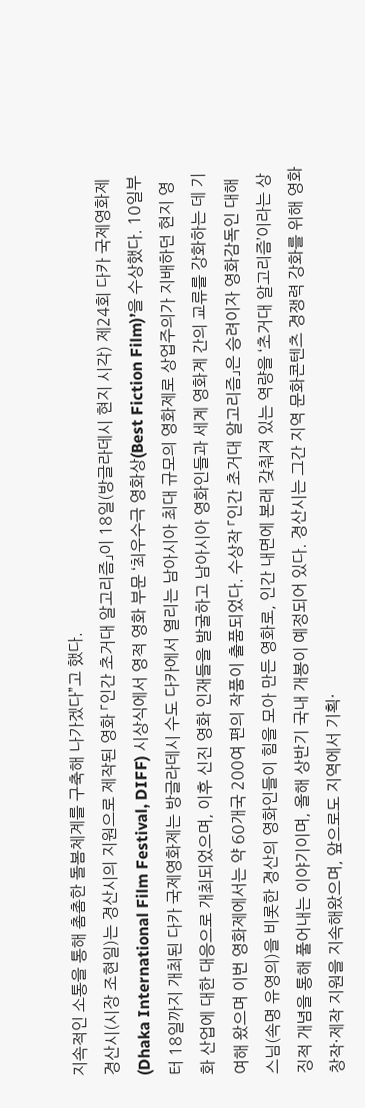지속적인 소통을 통해 촘촘한 돌봄체계를 구축해 나가겠다”고 했다.
경산시(시장 조현일)는 경산시의 지원으로 제작된 영화 「인간 초거대 알고리즘」이 18일(방글라데시 현지 시각) 제24회 다카 국제영화제(Dhaka International Film Festival, DIFF) 시상식에서 영적 영화 부문 ‘최우수극 영화상(Best Fiction Film)’을 수상했다. 10일부터 18일까지 개최된 다카 국제영화제는 방글라데시 수도 다카에서 열리는 남아시아 최대 규모의 영화제로 상업주의가 지배하던 현지 영화 산업에 대한 대응으로 개최되었으며, 이후 신진 영화 인재들을 발굴하고 남아시아 영화인들과 세계 영화계 간의 교류를 강화하는 데 기여해 왔으며 이번 영화제에서는 약 60개국 200여 편의 작품이 출품되었다. 수상작 「인간 초거대 알고리즘」은 승려이자 영화감독인 대해스님(속명 유영의)을 비롯한 경산의 영화인들이 힘을 모아 만든 영화로, 인간 내면에 본래 갖춰져 있는 역량을 ‘초거대 알고리즘’이라는 상징적 개념을 통해 풀어내는 이야기이며, 올해 상반기 국내 개봉이 예정되어 있다. 경산시는 그간 지역 문화콘텐츠 경쟁력 강화를 위해 영화 창작·제작 지원을 지속해왔으며, 앞으로도 지역에서 기획·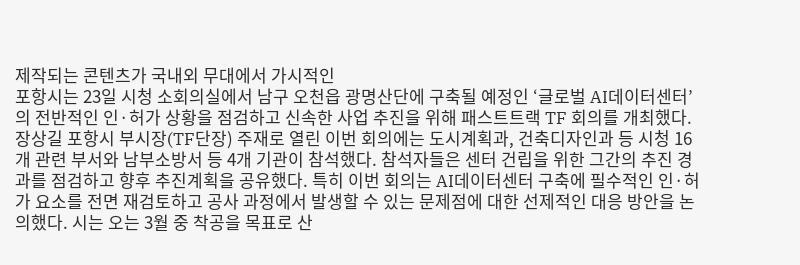제작되는 콘텐츠가 국내외 무대에서 가시적인
포항시는 23일 시청 소회의실에서 남구 오천읍 광명산단에 구축될 예정인 ‘글로벌 AI데이터센터’의 전반적인 인·허가 상황을 점검하고 신속한 사업 추진을 위해 패스트트랙 TF 회의를 개최했다. 장상길 포항시 부시장(TF단장) 주재로 열린 이번 회의에는 도시계획과, 건축디자인과 등 시청 16개 관련 부서와 남부소방서 등 4개 기관이 참석했다. 참석자들은 센터 건립을 위한 그간의 추진 경과를 점검하고 향후 추진계획을 공유했다. 특히 이번 회의는 AI데이터센터 구축에 필수적인 인·허가 요소를 전면 재검토하고 공사 과정에서 발생할 수 있는 문제점에 대한 선제적인 대응 방안을 논의했다. 시는 오는 3월 중 착공을 목표로 산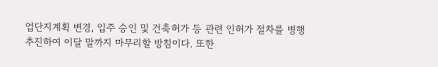업단지계획 변경, 입주 승인 및 건축허가 등 관련 인허가 절차를 병행 추진하여 이달 말까지 마무리할 방침이다. 또한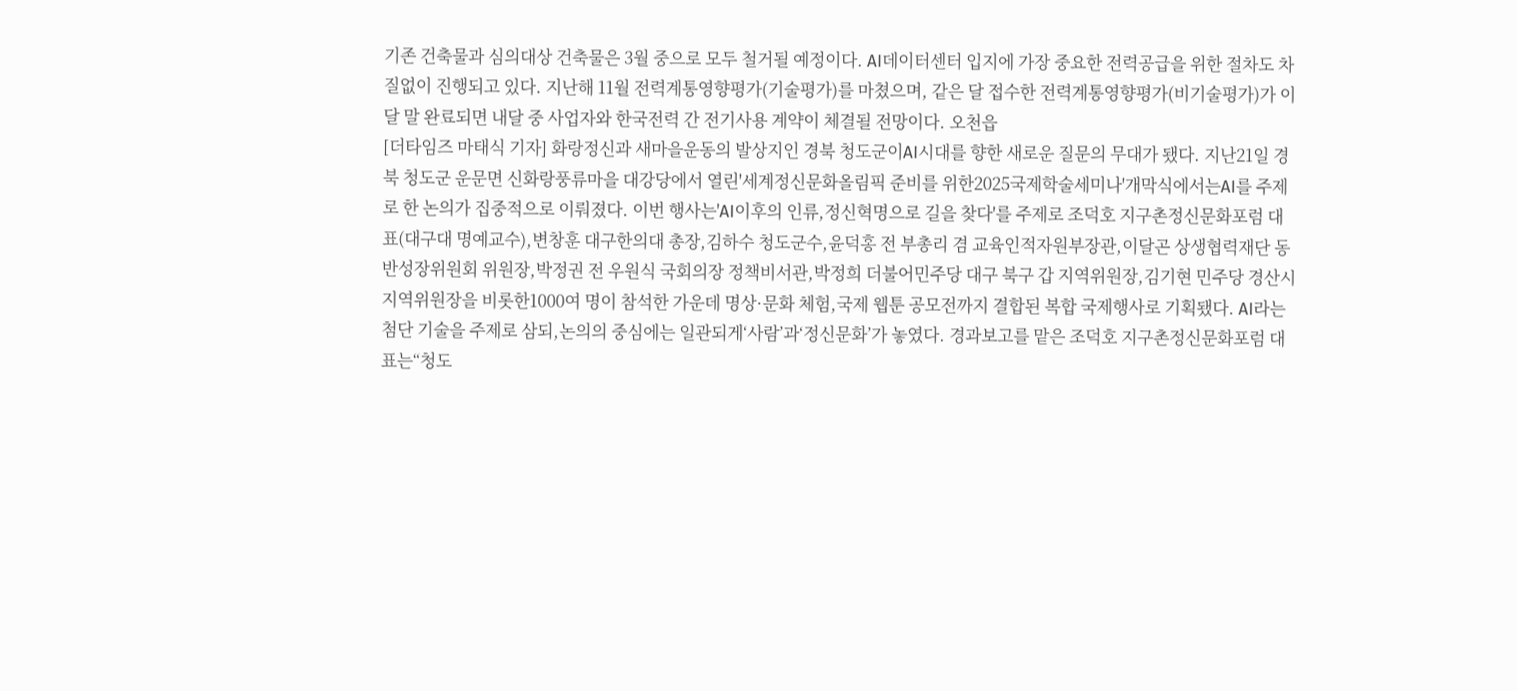기존 건축물과 심의대상 건축물은 3월 중으로 모두 철거될 예정이다. AI데이터센터 입지에 가장 중요한 전력공급을 위한 절차도 차질없이 진행되고 있다. 지난해 11월 전력계통영향평가(기술평가)를 마쳤으며, 같은 달 접수한 전력계통영향평가(비기술평가)가 이달 말 완료되면 내달 중 사업자와 한국전력 간 전기사용 계약이 체결될 전망이다. 오천읍
[더타임즈 마태식 기자] 화랑정신과 새마을운동의 발상지인 경북 청도군이AI시대를 향한 새로운 질문의 무대가 됐다. 지난21일 경북 청도군 운문면 신화랑풍류마을 대강당에서 열린'세계정신문화올림픽 준비를 위한2025국제학술세미나'개막식에서는AI를 주제로 한 논의가 집중적으로 이뤄졌다. 이번 행사는'AI이후의 인류,정신혁명으로 길을 찾다'를 주제로 조덕호 지구촌정신문화포럼 대표(대구대 명예교수),변창훈 대구한의대 총장,김하수 청도군수,윤덕홍 전 부총리 겸 교육인적자원부장관,이달곤 상생협력재단 동반성장위원회 위원장,박정권 전 우원식 국회의장 정책비서관,박정희 더불어민주당 대구 북구 갑 지역위원장,김기현 민주당 경산시 지역위원장을 비롯한1000여 명이 참석한 가운데 명상·문화 체험,국제 웹툰 공모전까지 결합된 복합 국제행사로 기획됐다. AI라는 첨단 기술을 주제로 삼되,논의의 중심에는 일관되게‘사람’과‘정신문화’가 놓였다. 경과보고를 맡은 조덕호 지구촌정신문화포럼 대표는“청도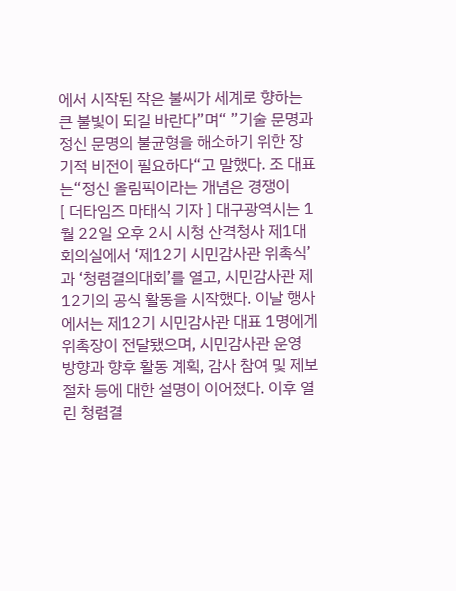에서 시작된 작은 불씨가 세계로 향하는 큰 불빛이 되길 바란다”며“ ”기술 문명과 정신 문명의 불균형을 해소하기 위한 장기적 비전이 필요하다“고 말했다. 조 대표는“정신 올림픽이라는 개념은 경쟁이
[ 더타임즈 마태식 기자 ] 대구광역시는 1월 22일 오후 2시 시청 산격청사 제1대회의실에서 ‘제12기 시민감사관 위촉식’과 ‘청렴결의대회’를 열고, 시민감사관 제12기의 공식 활동을 시작했다. 이날 행사에서는 제12기 시민감사관 대표 1명에게 위촉장이 전달됐으며, 시민감사관 운영 방향과 향후 활동 계획, 감사 참여 및 제보 절차 등에 대한 설명이 이어졌다. 이후 열린 청렴결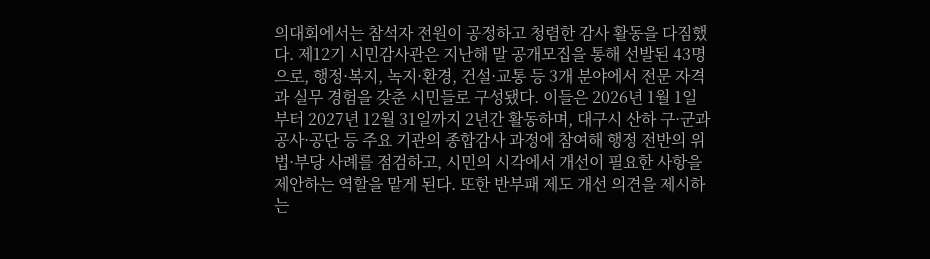의대회에서는 참석자 전원이 공정하고 청렴한 감사 활동을 다짐했다. 제12기 시민감사관은 지난해 말 공개모집을 통해 선발된 43명으로, 행정·복지, 녹지·환경, 건설·교통 등 3개 분야에서 전문 자격과 실무 경험을 갖춘 시민들로 구성됐다. 이들은 2026년 1월 1일부터 2027년 12월 31일까지 2년간 활동하며, 대구시 산하 구·군과 공사·공단 등 주요 기관의 종합감사 과정에 참여해 행정 전반의 위법·부당 사례를 점검하고, 시민의 시각에서 개선이 필요한 사항을 제안하는 역할을 맡게 된다. 또한 반부패 제도 개선 의견을 제시하는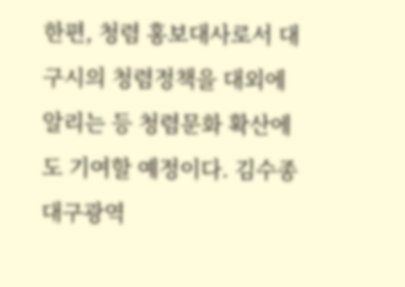한편, 청렴 홍보대사로서 대구시의 청렴정책을 대외에 알리는 등 청렴문화 확산에도 기여할 예정이다. 김수종 대구광역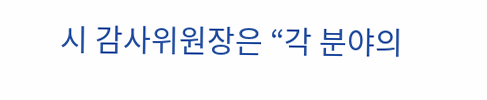시 감사위원장은 “각 분야의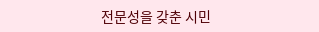전문성을 갖춘 시민